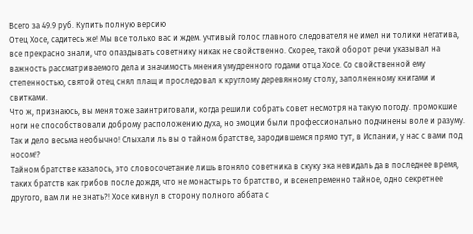Всего за 49.9 руб. Купить полную версию
Отец Хосе, садитесь же! Мы все только вас и ждем. учтивый голос главного следователя не имел ни толики негатива, все прекрасно знали, что опаздывать советнику никак не свойственно. Скорее, такой оборот речи указывал на важность рассматриваемого дела и значимость мнения умудренного годами отца Хосе. Со свойственной ему степенностью, святой отец снял плащ и проследовал к круглому деревянному столу, заполненному книгами и свитками.
Что ж, признаюсь, вы меня тоже заинтриговали, когда решили собрать совет несмотря на такую погоду. промокшие ноги не способствовали доброму расположению духа, но эмоции были профессионально подчинены воле и разуму.
Так и дело весьма необычно! Слыхали ль вы о тайном братстве, зародившемся прямо тут, в Испании, у нас с вами под носом!?
Тайном братстве казалось, это словосочетание лишь вгоняло советника в скуку эка невидаль да в последнее время, таких братств как грибов после дождя, что не монастырь то братство, и всенепременно тайное, одно секретнее другого, вам ли не знать?! Хосе кивнул в сторону полного аббата с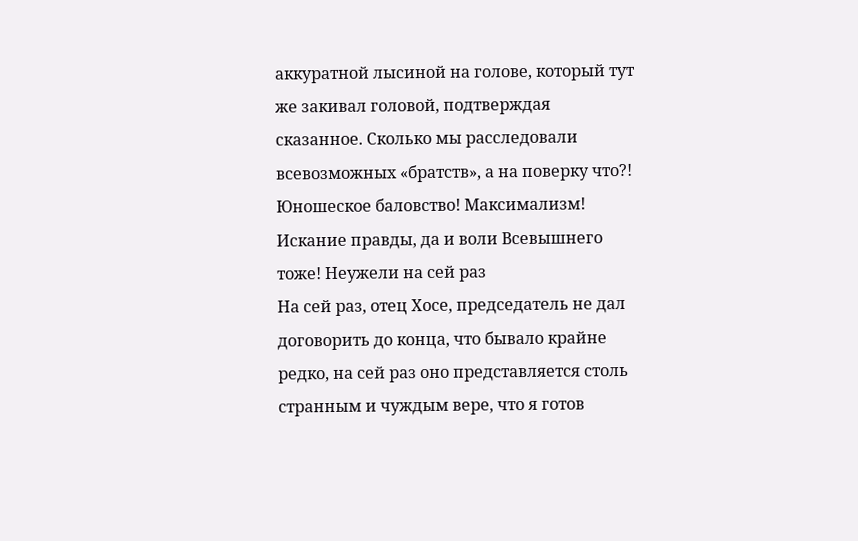аккуратной лысиной на голове, который тут же закивал головой, подтверждая сказанное. Сколько мы расследовали всевозможных «братств», а на поверку что?! Юношеское баловство! Максимализм! Искание правды, да и воли Всевышнего тоже! Неужели на сей раз
На сей раз, отец Хосе, председатель не дал договорить до конца, что бывало крайне редко, на сей раз оно представляется столь странным и чуждым вере, что я готов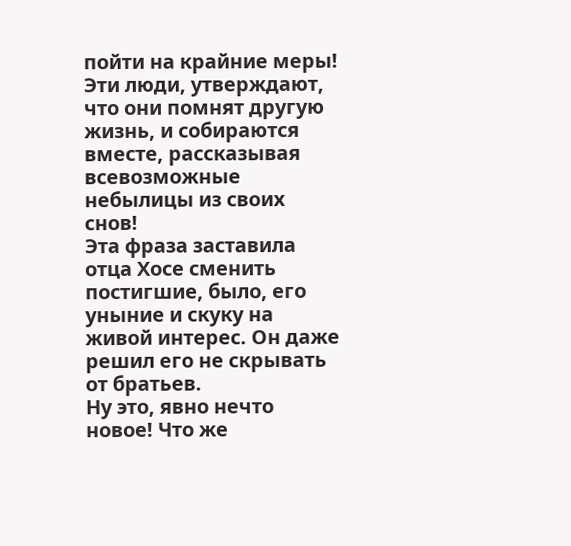пойти на крайние меры! Эти люди, утверждают, что они помнят другую жизнь, и собираются вместе, рассказывая всевозможные небылицы из своих снов!
Эта фраза заставила отца Хосе сменить постигшие, было, его уныние и скуку на живой интерес. Он даже решил его не скрывать от братьев.
Ну это, явно нечто новое! Что же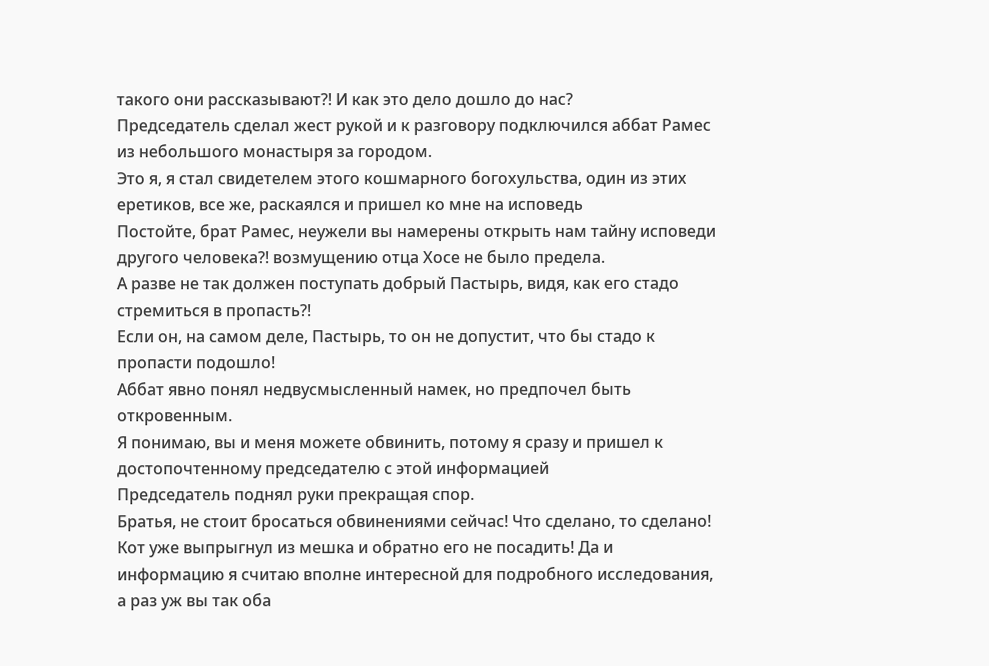такого они рассказывают?! И как это дело дошло до нас?
Председатель сделал жест рукой и к разговору подключился аббат Рамес из небольшого монастыря за городом.
Это я, я стал свидетелем этого кошмарного богохульства, один из этих еретиков, все же, раскаялся и пришел ко мне на исповедь
Постойте, брат Рамес, неужели вы намерены открыть нам тайну исповеди другого человека?! возмущению отца Хосе не было предела.
А разве не так должен поступать добрый Пастырь, видя, как его стадо стремиться в пропасть?!
Если он, на самом деле, Пастырь, то он не допустит, что бы стадо к пропасти подошло!
Аббат явно понял недвусмысленный намек, но предпочел быть откровенным.
Я понимаю, вы и меня можете обвинить, потому я сразу и пришел к достопочтенному председателю с этой информацией
Председатель поднял руки прекращая спор.
Братья, не стоит бросаться обвинениями сейчас! Что сделано, то сделано! Кот уже выпрыгнул из мешка и обратно его не посадить! Да и информацию я считаю вполне интересной для подробного исследования, а раз уж вы так оба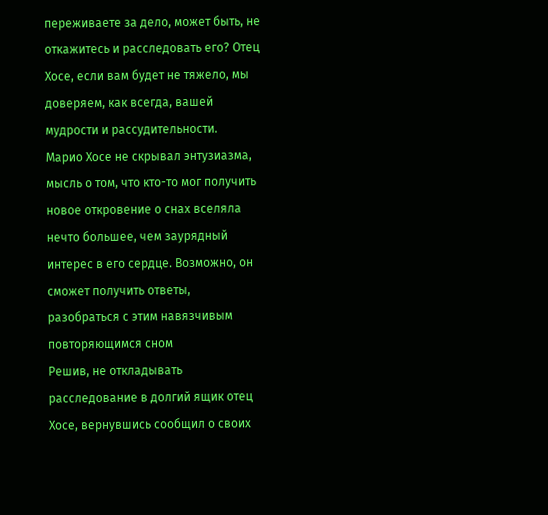переживаете за дело, может быть, не откажитесь и расследовать его? Отец Хосе, если вам будет не тяжело, мы доверяем, как всегда, вашей мудрости и рассудительности.
Марио Хосе не скрывал энтузиазма, мысль о том, что кто-то мог получить новое откровение о снах вселяла нечто большее, чем заурядный интерес в его сердце. Возможно, он сможет получить ответы, разобраться с этим навязчивым повторяющимся сном
Решив, не откладывать расследование в долгий ящик отец Хосе, вернувшись сообщил о своих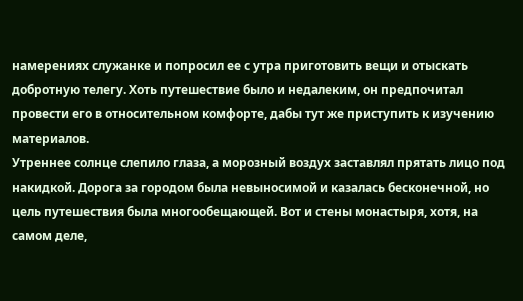намерениях служанке и попросил ее с утра приготовить вещи и отыскать добротную телегу. Хоть путешествие было и недалеким, он предпочитал провести его в относительном комфорте, дабы тут же приступить к изучению материалов.
Утреннее солнце слепило глаза, а морозный воздух заставлял прятать лицо под накидкой. Дорога за городом была невыносимой и казалась бесконечной, но цель путешествия была многообещающей. Вот и стены монастыря, хотя, на самом деле,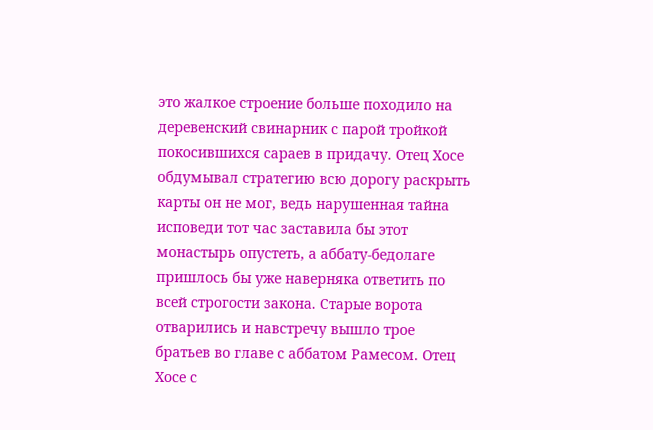это жалкое строение больше походило на деревенский свинарник с парой тройкой покосившихся сараев в придачу. Отец Хосе обдумывал стратегию всю дорогу раскрыть карты он не мог, ведь нарушенная тайна исповеди тот час заставила бы этот монастырь опустеть, а аббату-бедолаге пришлось бы уже наверняка ответить по всей строгости закона. Старые ворота отварились и навстречу вышло трое братьев во главе с аббатом Рамесом. Отец Хосе с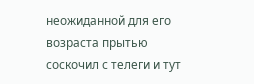неожиданной для его возраста прытью соскочил с телеги и тут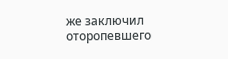же заключил оторопевшего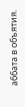аббата в объятия.